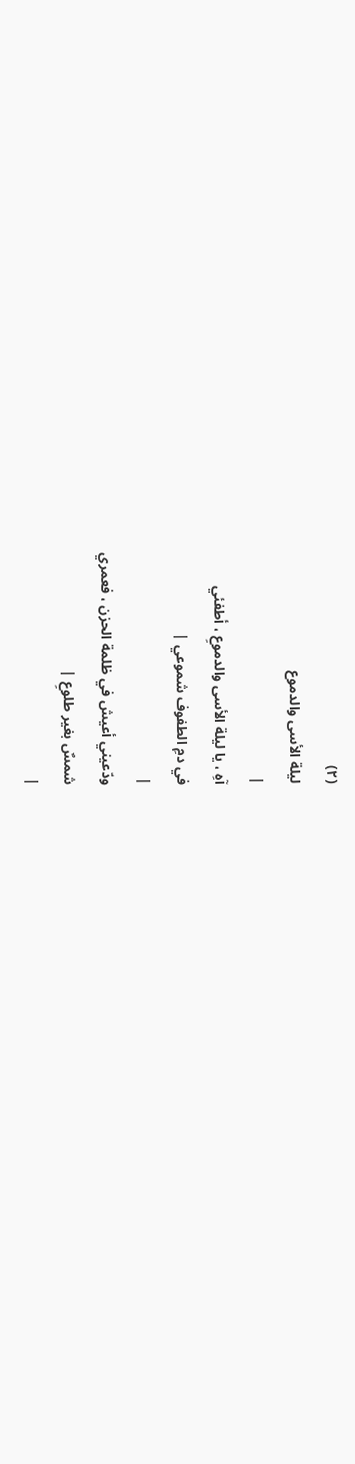(٢)
ليلة الأسى والدموع
|
آهِ ، يا ليلة الأسى والدموعِ ، أطفئي
في دمِ الطفوف شموعي |
|
ودّعيني أعيش في ظلمة الحزن ، فعمري
شمسٌ بغير طلوعِ |
|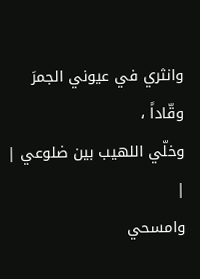وانثري في عيوني الجمرَ وقّاداً ،
وخلّي اللهيب بين ضلوعي |
|
وامسحي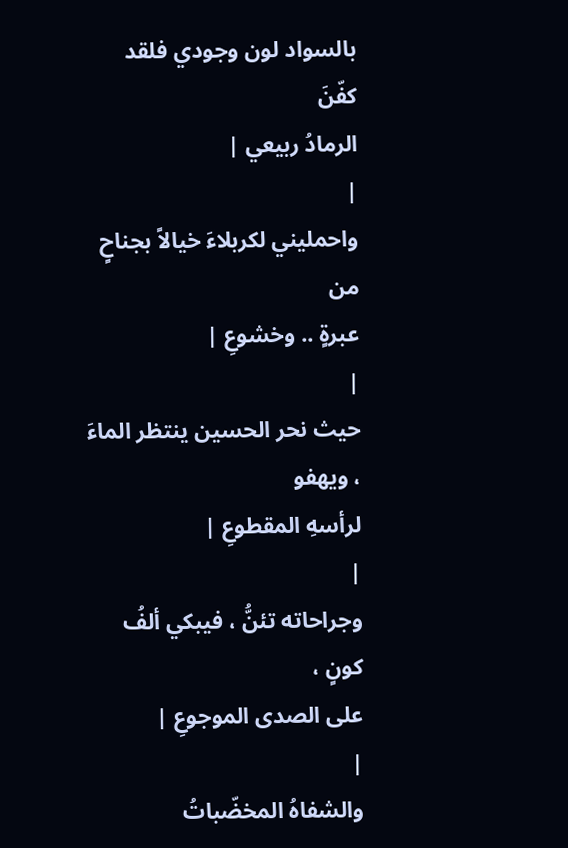بالسواد لون وجودي فلقد كفّنَ
الرمادُ ربيعي |
|
واحمليني لكربلاءَ خيالاً بجناحٍ من
عبرةٍ .. وخشوعِ |
|
حيث نحر الحسين ينتظر الماءَ ، ويهفو
لرأسهِ المقطوعِ |
|
وجراحاته تئنُّ ، فيبكي ألفُ كونٍ ،
على الصدى الموجوعِ |
|
والشفاهُ المخضّباتُ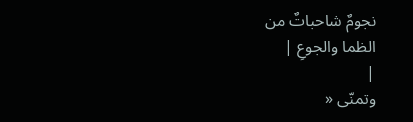نجومٌ شاحباتٌ من
الظما والجوعِ |
|
وتمنّى «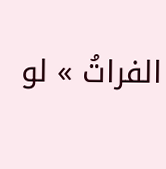الفراتُ » لو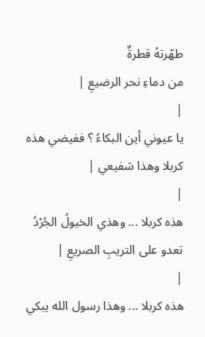طهّرتهُ قطرةٌ
من دماءِ نحر الرضيعِ |
|
يا عيوني أين البكاءُ ؟ ففيضي هذه
كربلا وهذا شفيعي |
|
هذه كربلا ... وهذي الخيولُ الجُرْدُ
تعدو على التريبِ الصريعِ |
|
هذه كربلا ... وهذا رسول الله يبكي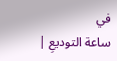في
ساعة التوديعِ |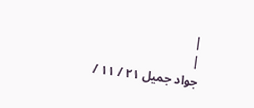|
|
جواد جميل ٢١ / ١١ /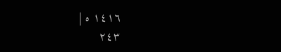١٤١٦ ه |
٢٤٣